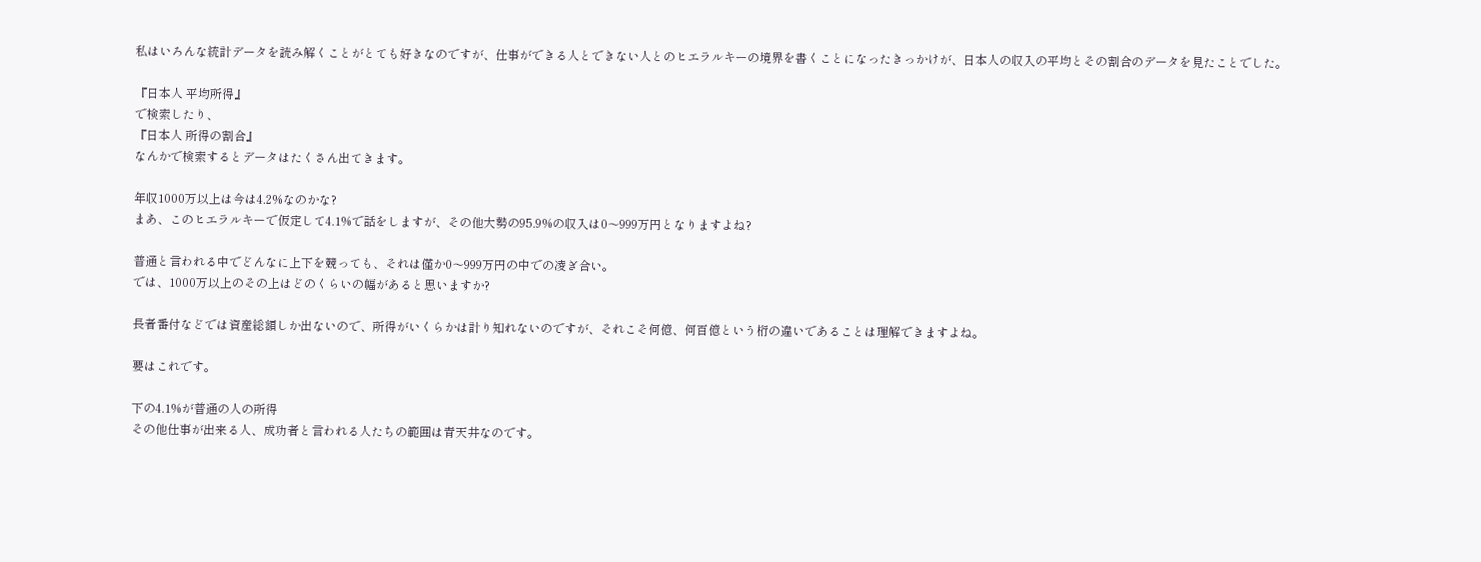私はいろんな統計データを読み解くことがとても好きなのですが、仕事ができる人とできない人とのヒエラルキーの境界を書くことになったきっかけが、日本人の収入の平均とその割合のデータを見たことでした。

『日本人 平均所得』
で検索したり、
『日本人 所得の割合』
なんかで検索するとデータはたくさん出てきます。

年収1000万以上は今は4.2%なのかな?
まあ、このヒエラルキーで仮定して4.1%で話をしますが、その他大勢の95.9%の収入は0〜999万円となりますよね?

普通と言われる中でどんなに上下を競っても、それは僅か0〜999万円の中での凌ぎ合い。
では、1000万以上のその上はどのくらいの幅があると思いますか?

長者番付などでは資産総額しか出ないので、所得がいくらかは計り知れないのですが、それこそ何億、何百億という桁の違いであることは理解できますよね。

要はこれです。

下の4.1%が普通の人の所得
その他仕事が出来る人、成功者と言われる人たちの範囲は青天井なのです。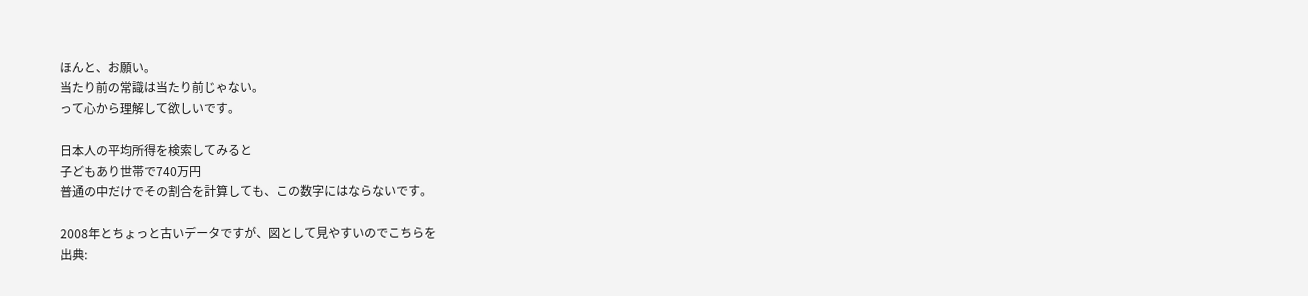ほんと、お願い。
当たり前の常識は当たり前じゃない。
って心から理解して欲しいです。

日本人の平均所得を検索してみると
子どもあり世帯で740万円
普通の中だけでその割合を計算しても、この数字にはならないです。

2008年とちょっと古いデータですが、図として見やすいのでこちらを
出典: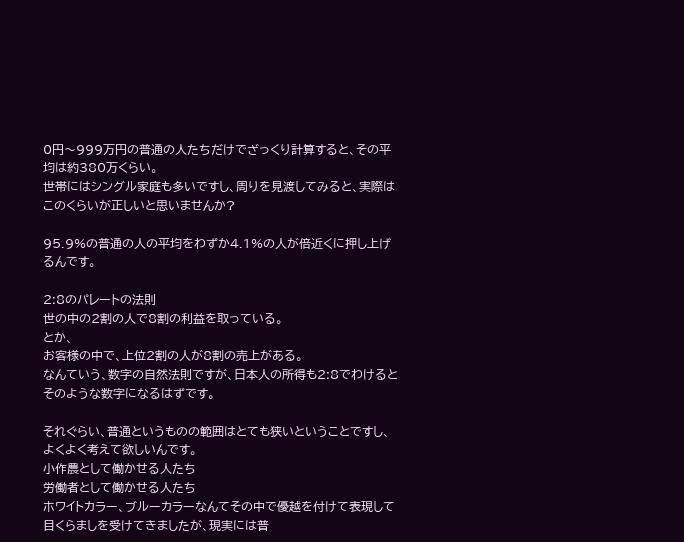0円〜999万円の普通の人たちだけでざっくり計算すると、その平均は約380万くらい。
世帯にはシングル家庭も多いですし、周りを見渡してみると、実際はこのくらいが正しいと思いませんか?

95.9%の普通の人の平均をわずか4.1%の人が倍近くに押し上げるんです。

2:8のパレートの法則
世の中の2割の人で8割の利益を取っている。
とか、
お客様の中で、上位2割の人が8割の売上がある。
なんていう、数字の自然法則ですが、日本人の所得も2:8でわけるとそのような数字になるはずです。

それぐらい、普通というものの範囲はとても狭いということですし、よくよく考えて欲しいんです。
小作農として働かせる人たち
労働者として働かせる人たち
ホワイトカラー、ブルーカラーなんてその中で優越を付けて表現して目くらましを受けてきましたが、現実には普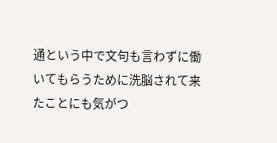通という中で文句も言わずに働いてもらうために洗脳されて来たことにも気がつ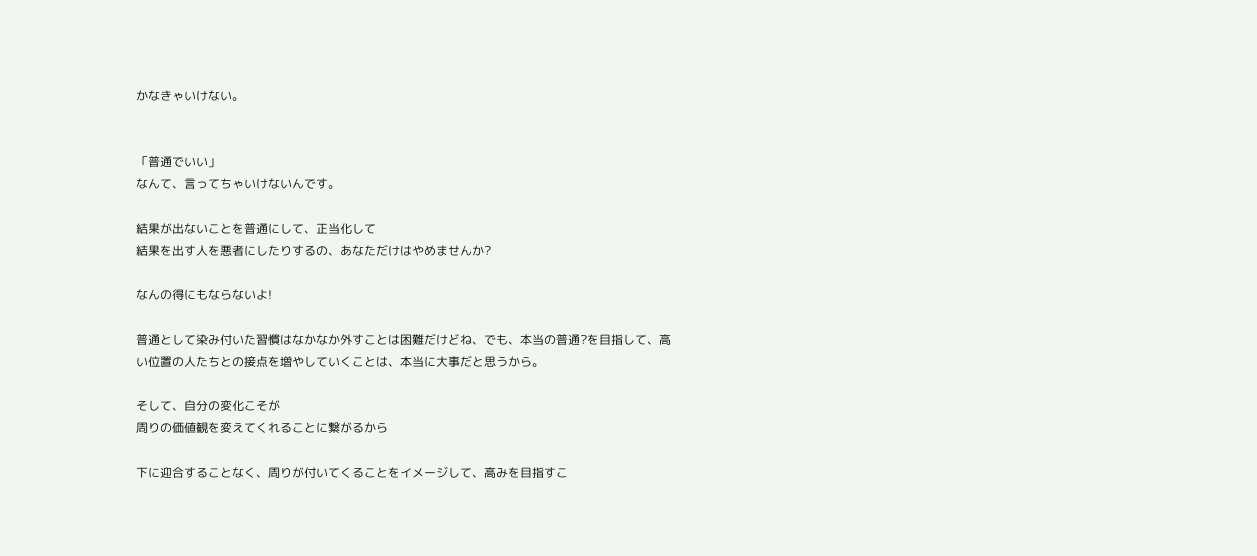かなきゃいけない。


「普通でいい」
なんて、言ってちゃいけないんです。

結果が出ないことを普通にして、正当化して
結果を出す人を悪者にしたりするの、あなただけはやめませんか?

なんの得にもならないよ!

普通として染み付いた習慣はなかなか外すことは困難だけどね、でも、本当の普通?を目指して、高い位置の人たちとの接点を増やしていくことは、本当に大事だと思うから。

そして、自分の変化こそが
周りの価値観を変えてくれることに繋がるから

下に迎合することなく、周りが付いてくることをイメージして、高みを目指すこ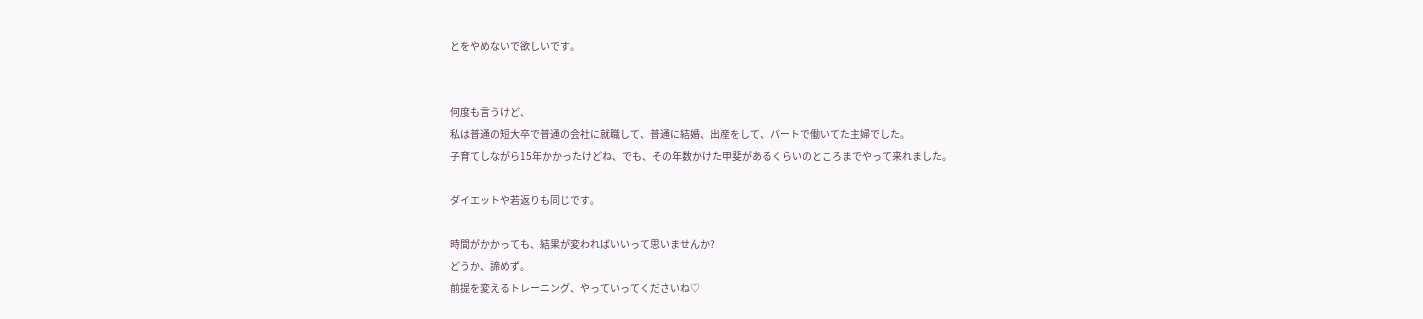とをやめないで欲しいです。


何度も言うけど、
私は普通の短大卒で普通の会社に就職して、普通に結婚、出産をして、パートで働いてた主婦でした。
子育てしながら15年かかったけどね、でも、その年数かけた甲斐があるくらいのところまでやって来れました。

ダイエットや若返りも同じです。

時間がかかっても、結果が変わればいいって思いませんか?
どうか、諦めず。
前提を変えるトレーニング、やっていってくださいね♡